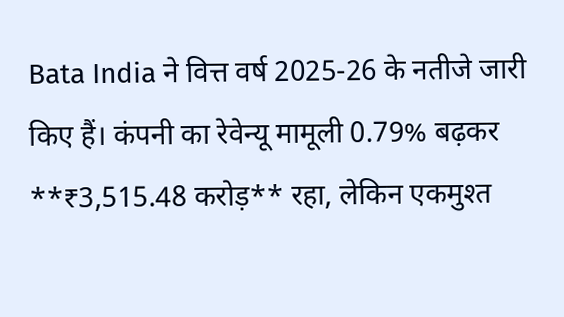Bata India ने वित्त वर्ष 2025-26 के नतीजे जारी किए हैं। कंपनी का रेवेन्यू मामूली 0.79% बढ़कर **₹3,515.48 करोड़** रहा, लेकिन एकमुश्त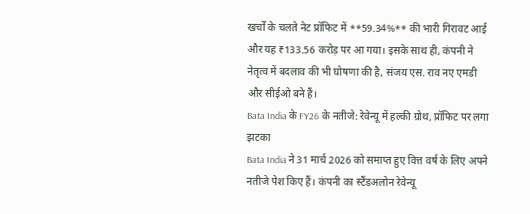खर्चों के चलते नेट प्रॉफिट में **59.34%** की भारी गिरावट आई और यह ₹133.56 करोड़ पर आ गया। इसके साथ ही, कंपनी ने नेतृत्व में बदलाव की भी घोषणा की है, संजय एस. राव नए एमडी और सीईओ बने हैं।
Bata India के FY26 के नतीजे: रेवेन्यू में हल्की ग्रोथ, प्रॉफिट पर लगा झटका
Bata India ने 31 मार्च 2026 को समाप्त हुए वित्त वर्ष के लिए अपने नतीजे पेश किए हैं। कंपनी का स्टैंडअलोन रेवेन्यू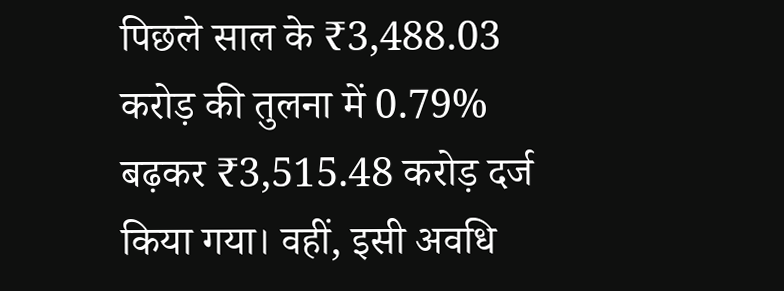पिछले साल के ₹3,488.03 करोड़ की तुलना में 0.79% बढ़कर ₹3,515.48 करोड़ दर्ज किया गया। वहीं, इसी अवधि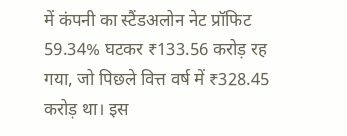में कंपनी का स्टैंडअलोन नेट प्रॉफिट 59.34% घटकर ₹133.56 करोड़ रह गया, जो पिछले वित्त वर्ष में ₹328.45 करोड़ था। इस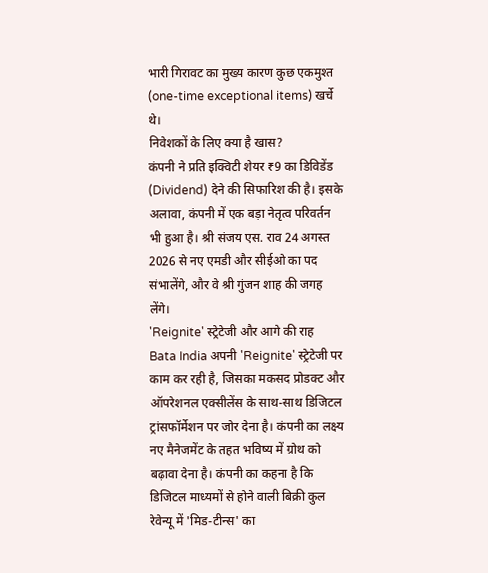भारी गिरावट का मुख्य कारण कुछ एकमुश्त (one-time exceptional items) खर्चे थे।
निवेशकों के लिए क्या है खास?
कंपनी ने प्रति इक्विटी शेयर ₹9 का डिविडेंड (Dividend) देने की सिफारिश की है। इसके अलावा, कंपनी में एक बड़ा नेतृत्व परिवर्तन भी हुआ है। श्री संजय एस. राव 24 अगस्त 2026 से नए एमडी और सीईओ का पद संभालेंगे, और वे श्री गुंजन शाह की जगह लेंगे।
'Reignite' स्ट्रेटेजी और आगे की राह
Bata India अपनी 'Reignite' स्ट्रेटेजी पर काम कर रही है, जिसका मकसद प्रोडक्ट और ऑपरेशनल एक्सीलेंस के साथ-साथ डिजिटल ट्रांसफॉर्मेशन पर जोर देना है। कंपनी का लक्ष्य नए मैनेजमेंट के तहत भविष्य में ग्रोथ को बढ़ावा देना है। कंपनी का कहना है कि डिजिटल माध्यमों से होने वाली बिक्री कुल रेवेन्यू में 'मिड-टीन्स' का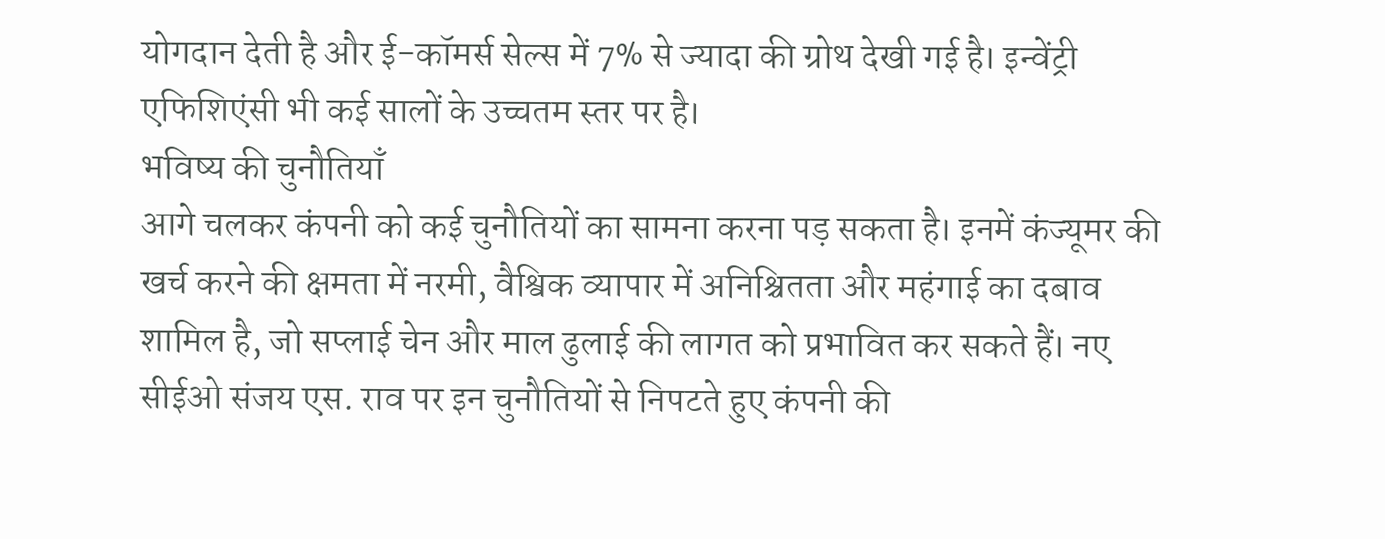योगदान देती है और ई-कॉमर्स सेल्स में 7% से ज्यादा की ग्रोथ देखी गई है। इन्वेंट्री एफिशिएंसी भी कई सालों के उच्चतम स्तर पर है।
भविष्य की चुनौतियाँ
आगे चलकर कंपनी को कई चुनौतियों का सामना करना पड़ सकता है। इनमें कंज्यूमर की खर्च करने की क्षमता में नरमी, वैश्विक व्यापार में अनिश्चितता और महंगाई का दबाव शामिल है, जो सप्लाई चेन और माल ढुलाई की लागत को प्रभावित कर सकते हैं। नए सीईओ संजय एस. राव पर इन चुनौतियों से निपटते हुए कंपनी की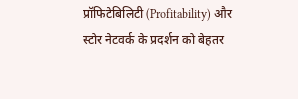प्रॉफिटेबिलिटी (Profitability) और स्टोर नेटवर्क के प्रदर्शन को बेहतर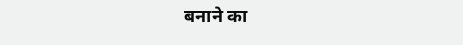बनाने का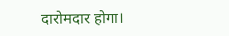दारोमदार होगा।